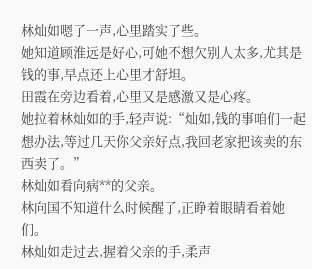林灿如嗯了一声,心里踏实了些。
她知道顾淮远是好心,可她不想欠别人太多,尤其是钱的事,早点还上心里才舒坦。
田霞在旁边看着,心里又是感激又是心疼。
她拉着林灿如的手,轻声说:“灿如,钱的事咱们一起想办法,等过几天你父亲好点,我回老家把该卖的东西卖了。”
林灿如看向病**的父亲。
林向国不知道什么时候醒了,正睁着眼睛看着她们。
林灿如走过去,握着父亲的手,柔声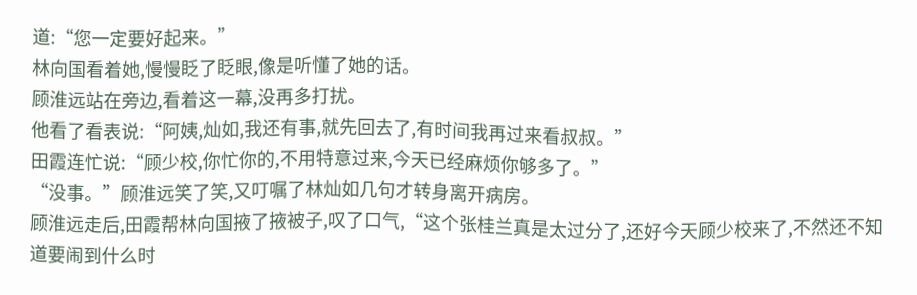道:“您一定要好起来。”
林向国看着她,慢慢眨了眨眼,像是听懂了她的话。
顾淮远站在旁边,看着这一幕,没再多打扰。
他看了看表说:“阿姨,灿如,我还有事,就先回去了,有时间我再过来看叔叔。”
田霞连忙说:“顾少校,你忙你的,不用特意过来,今天已经麻烦你够多了。”
“没事。”顾淮远笑了笑,又叮嘱了林灿如几句才转身离开病房。
顾淮远走后,田霞帮林向国掖了掖被子,叹了口气,“这个张桂兰真是太过分了,还好今天顾少校来了,不然还不知道要闹到什么时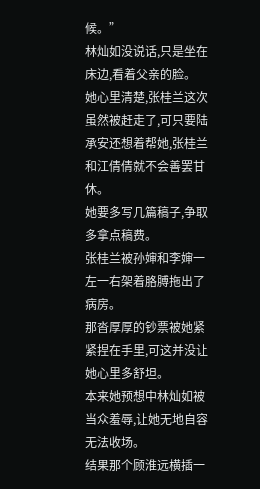候。”
林灿如没说话,只是坐在床边,看着父亲的脸。
她心里清楚,张桂兰这次虽然被赶走了,可只要陆承安还想着帮她,张桂兰和江倩倩就不会善罢甘休。
她要多写几篇稿子,争取多拿点稿费。
张桂兰被孙婶和李婶一左一右架着胳膊拖出了病房。
那沓厚厚的钞票被她紧紧捏在手里,可这并没让她心里多舒坦。
本来她预想中林灿如被当众羞辱,让她无地自容无法收场。
结果那个顾淮远横插一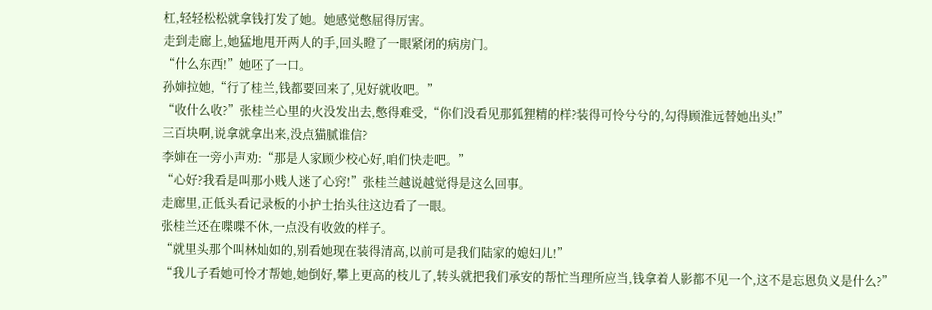杠,轻轻松松就拿钱打发了她。她感觉憋屈得厉害。
走到走廊上,她猛地甩开两人的手,回头瞪了一眼紧闭的病房门。
“什么东西!”她呸了一口。
孙婶拉她,“行了桂兰,钱都要回来了,见好就收吧。”
“收什么收?”张桂兰心里的火没发出去,憋得难受,“你们没看见那狐狸精的样?装得可怜兮兮的,勾得顾淮远替她出头!”
三百块啊,说拿就拿出来,没点猫腻谁信?
李婶在一旁小声劝:“那是人家顾少校心好,咱们快走吧。”
“心好?我看是叫那小贱人迷了心窍!”张桂兰越说越觉得是这么回事。
走廊里,正低头看记录板的小护士抬头往这边看了一眼。
张桂兰还在喋喋不休,一点没有收敛的样子。
“就里头那个叫林灿如的,别看她现在装得清高,以前可是我们陆家的媳妇儿!”
“我儿子看她可怜才帮她,她倒好,攀上更高的枝儿了,转头就把我们承安的帮忙当理所应当,钱拿着人影都不见一个,这不是忘恩负义是什么?”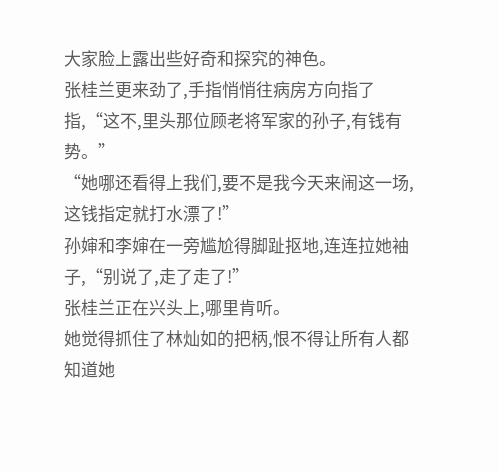大家脸上露出些好奇和探究的神色。
张桂兰更来劲了,手指悄悄往病房方向指了指,“这不,里头那位顾老将军家的孙子,有钱有势。”
“她哪还看得上我们,要不是我今天来闹这一场,这钱指定就打水漂了!”
孙婶和李婶在一旁尴尬得脚趾抠地,连连拉她袖子,“别说了,走了走了!”
张桂兰正在兴头上,哪里肯听。
她觉得抓住了林灿如的把柄,恨不得让所有人都知道她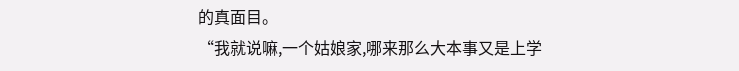的真面目。
“我就说嘛,一个姑娘家,哪来那么大本事又是上学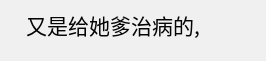又是给她爹治病的,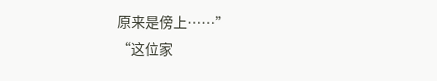原来是傍上……”
“这位家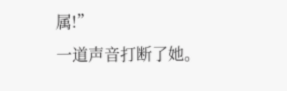属!”
一道声音打断了她。